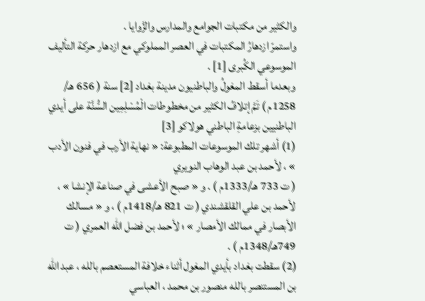والكثير من مكتبات الجوامع والمدارس والزَّوايا .
واستمرّ ازدهارُ المكتبات في العصر المملوكي مع ازدهار حركة التأليف الموسوعي الكُبرى [1] .
وبعدما أسقط المغولُ والباطنيون مدينة بغداد [2] سنة ( 656 هـ/ 1258م ) تَمَّ إتلافُ الكثير من مخطوطات الْمُسْلِمِين السُّنَّة على أيدي الباطنيين بزعامةِ الباطني هولاكو [3]
(1) أشهر تلك الموسوعات المطبوعة: « نهاية الأرب في فنون الأدب » ، لأحمد بن عبد الوهاب النويري
( ت 733 هـ/1333م ) . و « صبح الأعشى في صناعة الإنشا » ، لأحمد بن علي القلقشندي ( ت 821 هـ/1418م ) ، و « مسالك الأبصار في ممالك الأمصار » ؛ لأحمد بن فضل الله العمري ( ت 749هـ/1348م ) .
(2) سقطت بغداد بأيدي المغول أثناء خلافة المستعصم بالله ، عبد الله بن المستنصر بالله منصور بن محمد ، العباسي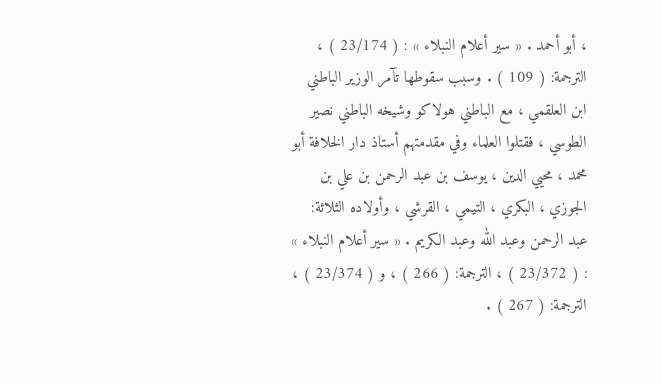، أبو أحمد . « سير أعلام النبلاء » : ( 23/174 ) ، الترجمة: ( 109 ) . وسبب سقوطها تآمر الوزير الباطني ابن العلقمي ، مع الباطني هولاكو وشيخه الباطني نصير الطوسي ، فقتلوا العلماء وفي مقدمتهم أستاذ دار الخلافة أبو محمد ، محيي الدين ، يوسف بن عبد الرحمن بن علي بن الجوزي ، البكري ، التيمي ، القرشي ، وأولاده الثلاثة: عبد الرحمن وعبد الله وعبد الكريم . « سير أعلام النبلاء » : ( 23/372 ) ، الترجمة: ( 266 ) ، و ( 23/374 ) ، الترجمة: ( 267 ) .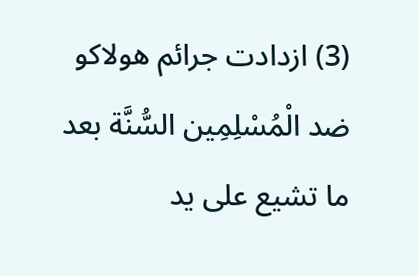(3) ازدادت جرائم هولاكو ضد الْمُسْلِمِين السُّنَّة بعد ما تشيع على يد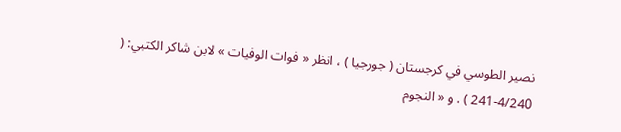نصير الطوسي في كرجستان ( جورجيا ) ، انظر « فوات الوفيات » لابن شاكر الكتبي: ( 4/240-241 ) . و « النجوم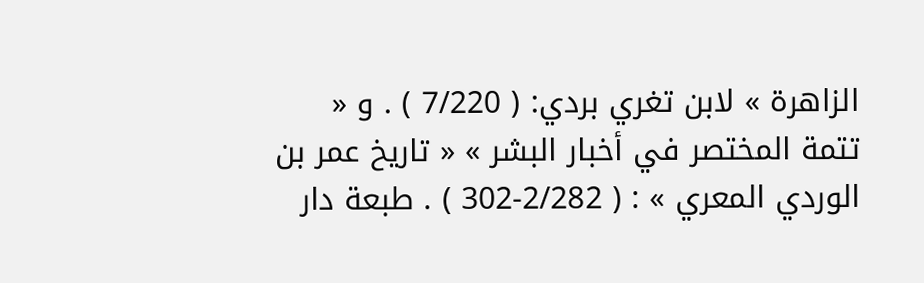الزاهرة » لابن تغري بردي: ( 7/220 ) . و « تتمة المختصر في أخبار البشر » « تاريخ عمر بن الوردي المعري » : ( 2/282-302 ) . طبعة دار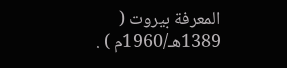المعرفة بيروت ( 1389هـ/1960م ) .